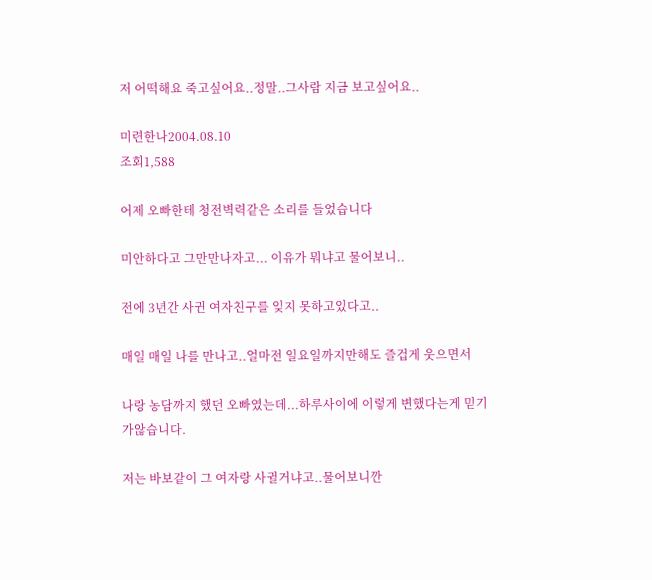저 어떡해요 죽고싶어요..정말..그사람 지금 보고싶어요..

미련한나2004.08.10
조회1,588

어제 오빠한테 청전벽력같은 소리를 들었습니다

미안하다고 그만만나자고... 이유가 뭐냐고 물어보니..

전에 3년간 사귄 여자친구를 잊지 못하고있다고..

매일 매일 나를 만나고..얼마전 일요일까지만해도 즐겁게 웃으면서

나랑 농담까지 했던 오빠였는데...하루사이에 이렇게 변했다는게 믿기가않습니다.

저는 바보같이 그 여자랑 사귈거냐고..물어보니깐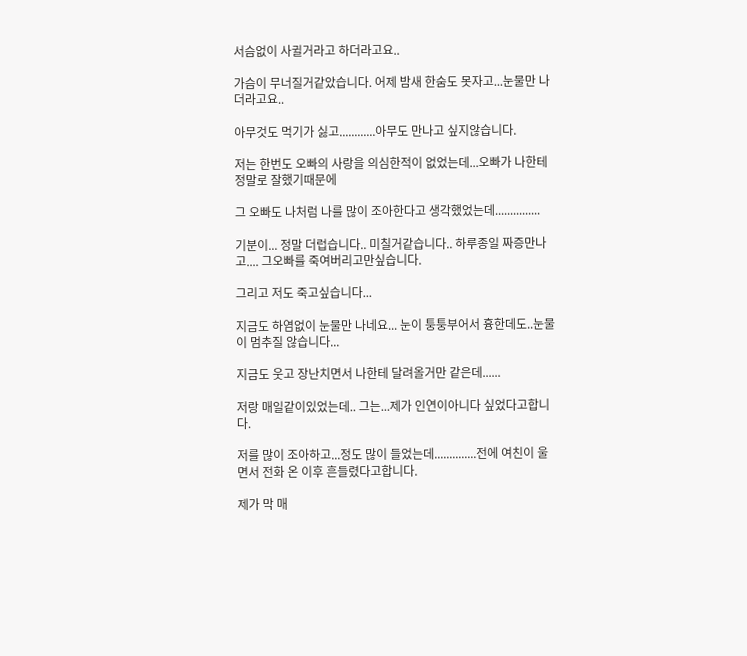서슴없이 사귈거라고 하더라고요..

가슴이 무너질거같았습니다. 어제 밤새 한숨도 못자고...눈물만 나더라고요..

아무것도 먹기가 싫고............아무도 만나고 싶지않습니다.

저는 한번도 오빠의 사랑을 의심한적이 없었는데...오빠가 나한테 정말로 잘했기때문에

그 오빠도 나처럼 나를 많이 조아한다고 생각했었는데...............

기분이... 정말 더럽습니다.. 미칠거같습니다.. 하루종일 짜증만나고.... 그오빠를 죽여버리고만싶습니다.

그리고 저도 죽고싶습니다...

지금도 하염없이 눈물만 나네요... 눈이 퉁퉁부어서 흉한데도..눈물이 멈추질 않습니다...

지금도 웃고 장난치면서 나한테 달려올거만 같은데......

저랑 매일같이있었는데.. 그는...제가 인연이아니다 싶었다고합니다.

저를 많이 조아하고...정도 많이 들었는데..............전에 여친이 울면서 전화 온 이후 흔들렸다고합니다.

제가 막 매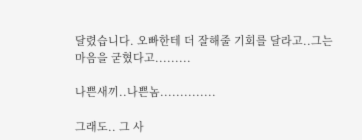달렸습니다. 오빠한테 더 잘해줄 기회를 달라고..그는 마음을 굳혔다고.........

나쁜새끼..나쁜놈..............

그래도.. 그 사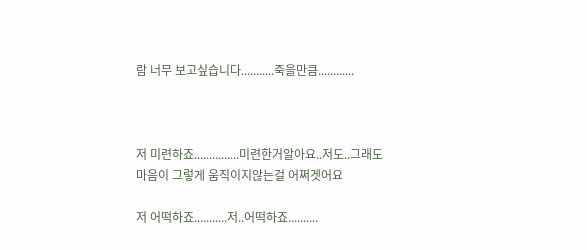람 너무 보고싶습니다...........죽을만큼............



저 미련하죠...............미련한거알아요..저도..그래도 마음이 그렇게 움직이지않는걸 어쩌겟어요

저 어떡하죠...........저..어떡하죠..........